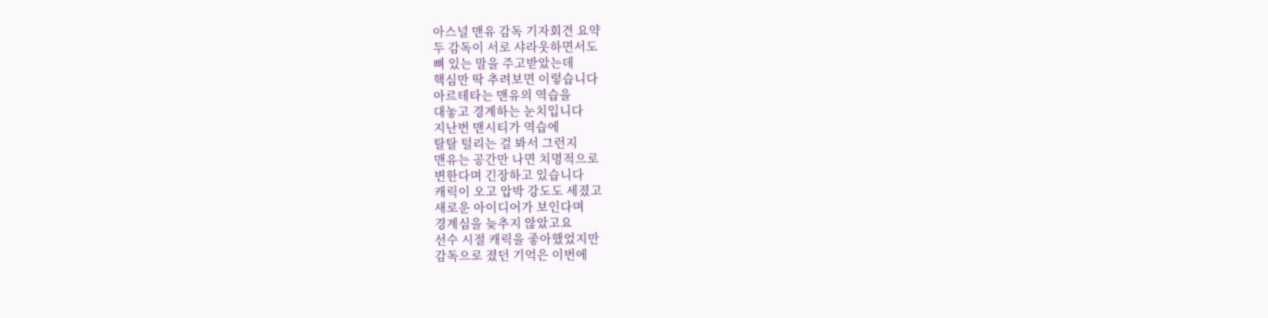아스널 맨유 감독 기자회견 요약
두 감독이 서로 샤라웃하면서도
뼈 있는 말을 주고받았는데
핵심만 딱 추려보면 이렇습니다
아르테타는 맨유의 역습을
대놓고 경계하는 눈치입니다
지난번 맨시티가 역습에
탈탈 털리는 걸 봐서 그런지
맨유는 공간만 나면 치명적으로
변한다며 긴장하고 있습니다
캐릭이 오고 압박 강도도 세졌고
새로운 아이디어가 보인다며
경계심을 늦추지 않았고요
선수 시절 캐릭을 좋아했었지만
감독으로 졌던 기억은 이번에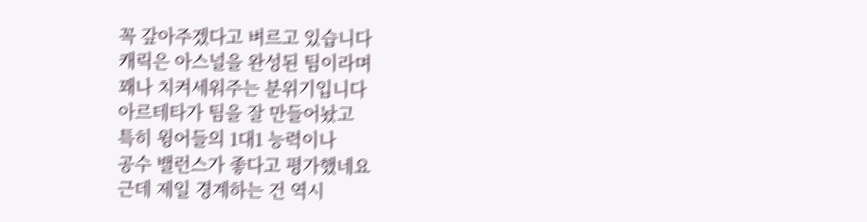꼭 갚아주겠다고 벼르고 있습니다
캐릭은 아스널을 완성된 팀이라며
꽤나 치켜세워주는 분위기입니다
아르테타가 팀을 잘 만들어놨고
특히 윙어들의 1대1 능력이나
공수 밸런스가 좋다고 평가했네요
근데 제일 경계하는 건 역시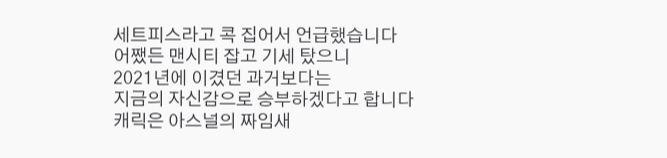세트피스라고 콕 집어서 언급했습니다
어쨌든 맨시티 잡고 기세 탔으니
2021년에 이겼던 과거보다는
지금의 자신감으로 승부하겠다고 합니다
캐릭은 아스널의 짜임새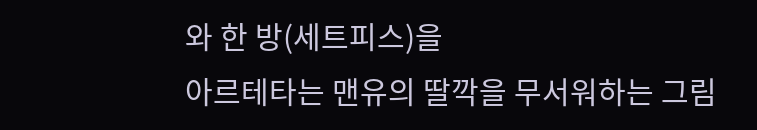와 한 방(세트피스)을
아르테타는 맨유의 딸깍을 무서워하는 그림